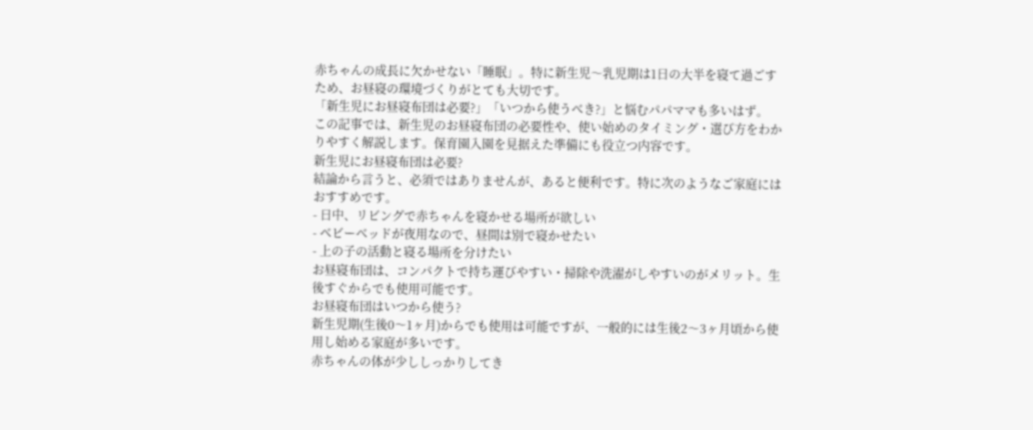赤ちゃんの成長に欠かせない「睡眠」。特に新生児〜乳児期は1日の大半を寝て過ごすため、お昼寝の環境づくりがとても大切です。
「新生児にお昼寝布団は必要?」「いつから使うべき?」と悩むパパママも多いはず。
この記事では、新生児のお昼寝布団の必要性や、使い始めのタイミング・選び方をわかりやすく解説します。保育園入園を見据えた準備にも役立つ内容です。
新生児にお昼寝布団は必要?
結論から言うと、必須ではありませんが、あると便利です。特に次のようなご家庭にはおすすめです。
- 日中、リビングで赤ちゃんを寝かせる場所が欲しい
- ベビーベッドが夜用なので、昼間は別で寝かせたい
- 上の子の活動と寝る場所を分けたい
お昼寝布団は、コンパクトで持ち運びやすい・掃除や洗濯がしやすいのがメリット。生後すぐからでも使用可能です。
お昼寝布団はいつから使う?
新生児期(生後0〜1ヶ月)からでも使用は可能ですが、一般的には生後2〜3ヶ月頃から使用し始める家庭が多いです。
赤ちゃんの体が少ししっかりしてき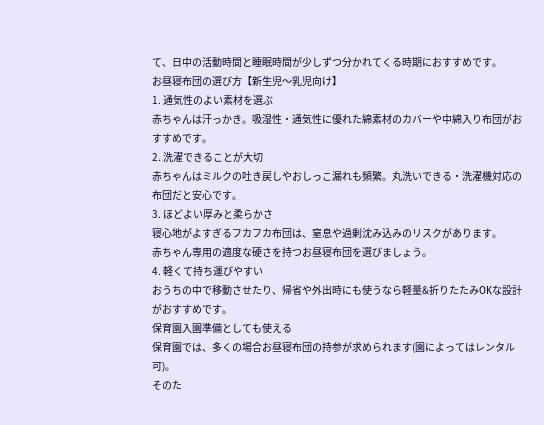て、日中の活動時間と睡眠時間が少しずつ分かれてくる時期におすすめです。
お昼寝布団の選び方【新生児〜乳児向け】
1. 通気性のよい素材を選ぶ
赤ちゃんは汗っかき。吸湿性・通気性に優れた綿素材のカバーや中綿入り布団がおすすめです。
2. 洗濯できることが大切
赤ちゃんはミルクの吐き戻しやおしっこ漏れも頻繁。丸洗いできる・洗濯機対応の布団だと安心です。
3. ほどよい厚みと柔らかさ
寝心地がよすぎるフカフカ布団は、窒息や過剰沈み込みのリスクがあります。
赤ちゃん専用の適度な硬さを持つお昼寝布団を選びましょう。
4. 軽くて持ち運びやすい
おうちの中で移動させたり、帰省や外出時にも使うなら軽量&折りたたみOKな設計がおすすめです。
保育園入園準備としても使える
保育園では、多くの場合お昼寝布団の持参が求められます(園によってはレンタル可)。
そのた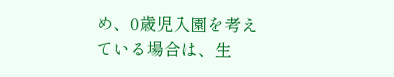め、0歳児入園を考えている場合は、生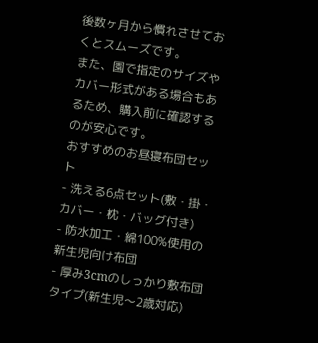後数ヶ月から慣れさせておくとスムーズです。
また、園で指定のサイズやカバー形式がある場合もあるため、購入前に確認するのが安心です。
おすすめのお昼寝布団セット
- 洗える6点セット(敷・掛・カバー・枕・バッグ付き)
- 防水加工・綿100%使用の新生児向け布団
- 厚み3cmのしっかり敷布団タイプ(新生児〜2歳対応)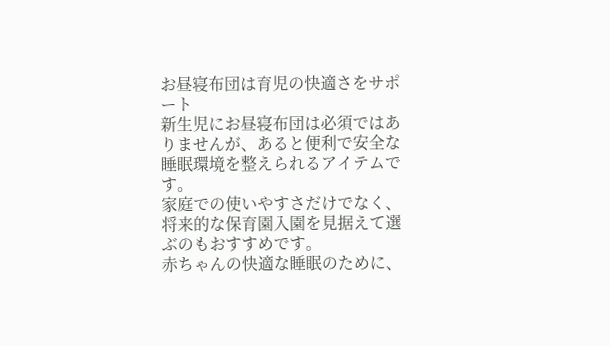お昼寝布団は育児の快適さをサポート
新生児にお昼寝布団は必須ではありませんが、あると便利で安全な睡眠環境を整えられるアイテムです。
家庭での使いやすさだけでなく、将来的な保育園入園を見据えて選ぶのもおすすめです。
赤ちゃんの快適な睡眠のために、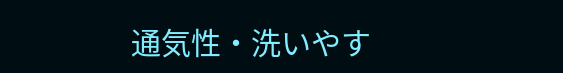通気性・洗いやす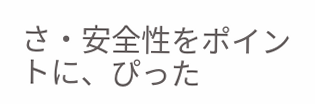さ・安全性をポイントに、ぴった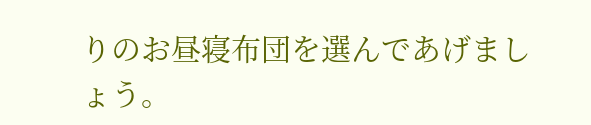りのお昼寝布団を選んであげましょう。